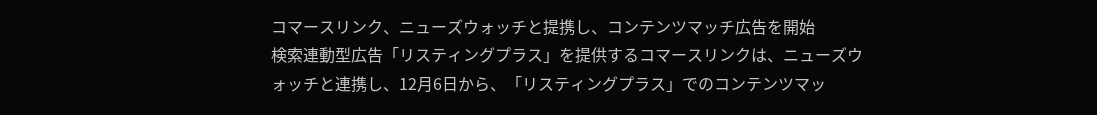コマースリンク、ニューズウォッチと提携し、コンテンツマッチ広告を開始
検索連動型広告「リスティングプラス」を提供するコマースリンクは、ニューズウォッチと連携し、12月6日から、「リスティングプラス」でのコンテンツマッ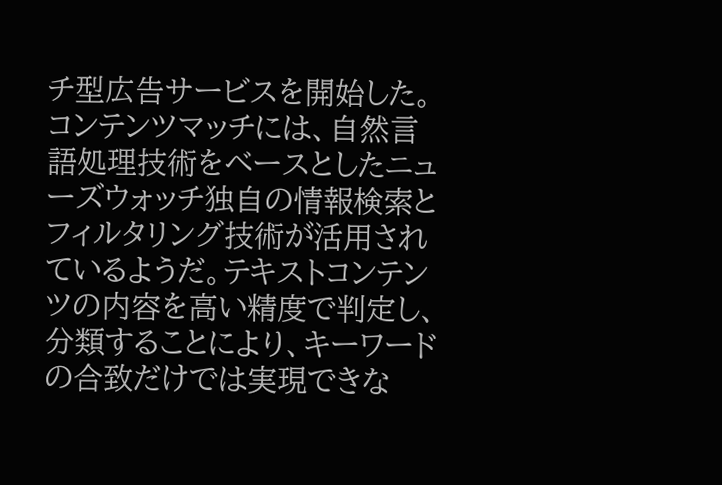チ型広告サービスを開始した。
コンテンツマッチには、自然言語処理技術をベースとしたニューズウォッチ独自の情報検索とフィルタリング技術が活用されているようだ。テキストコンテンツの内容を高い精度で判定し、分類することにより、キーワードの合致だけでは実現できな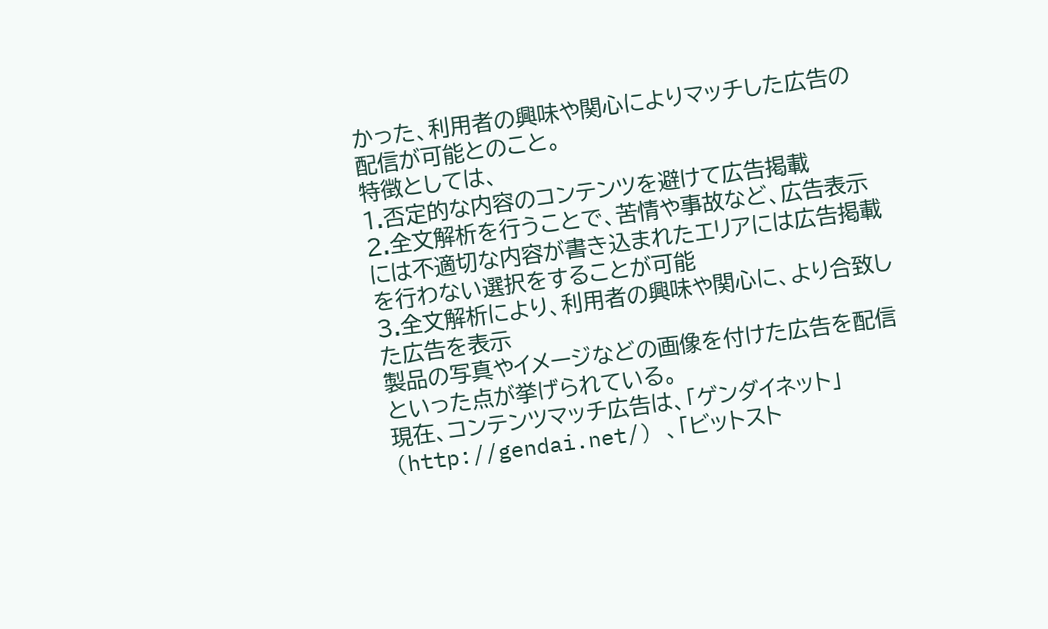かった、利用者の興味や関心によりマッチした広告の配信が可能とのこと。
特徴としては、
1.否定的な内容のコンテンツを避けて広告掲載
2.全文解析を行うことで、苦情や事故など、広告表示には不適切な内容が書き込まれたエリアには広告掲載を行わない選択をすることが可能
3.全文解析により、利用者の興味や関心に、より合致した広告を表示
製品の写真やイメージなどの画像を付けた広告を配信
といった点が挙げられている。
現在、コンテンツマッチ広告は、「ゲンダイネット」(http://gendai.net/) 、「ビットスト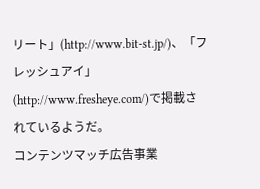リート」(http://www.bit-st.jp/)、「フレッシュアイ」(http://www.fresheye.com/)で掲載されているようだ。
コンテンツマッチ広告事業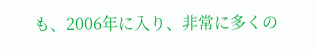も、2006年に入り、非常に多くの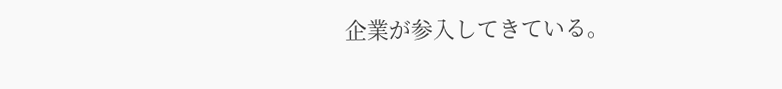企業が参入してきている。